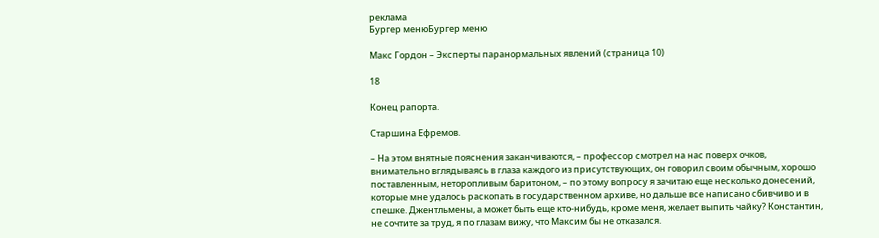реклама
Бургер менюБургер меню

Макс Гордон – Эксперты паранормальных явлений (страница 10)

18

Конец рапорта.

Старшина Ефремов.

– На этом внятные пояснения заканчиваются, – профессор смотрел на нас поверх очков, внимательно вглядываясь в глаза каждого из присутствующих, он говорил своим обычным, хорошо поставленным, неторопливым баритоном, – по этому вопросу я зачитаю еще несколько донесений, которые мне удалось раскопать в государственном архиве, но дальше все написано сбивчиво и в спешке. Джентльмены, а может быть еще кто-нибудь, кроме меня, желает выпить чайку? Константин, не сочтите за труд, я по глазам вижу, что Максим бы не отказался.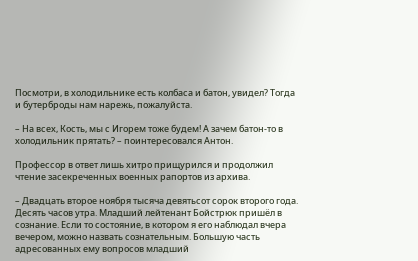Посмотри, в холодильнике есть колбаса и батон, увидел? Тогда и бутерброды нам нарежь, пожалуйста.

– На всех, Кость, мы с Игорем тоже будем! А зачем батон-то в холодильник прятать? – поинтересовался Антон.

Профессор в ответ лишь хитро прищурился и продолжил чтение засекреченных военных рапортов из архива.

– Двадцать второе ноября тысяча девятьсот сорок второго года. Десять часов утра. Младший лейтенант Бойстрюк пришёл в сознание. Если то состояние, в котором я его наблюдал вчера вечером, можно назвать сознательным. Большую часть адресованных ему вопросов младший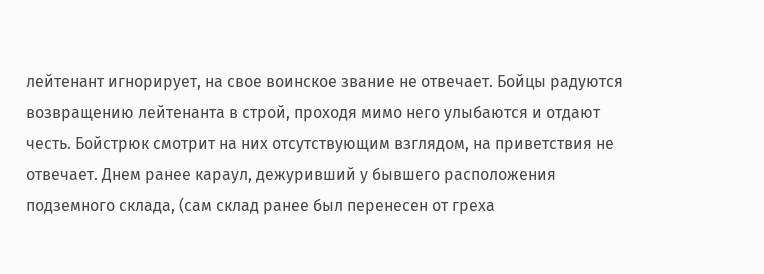лейтенант игнорирует, на свое воинское звание не отвечает. Бойцы радуются возвращению лейтенанта в строй, проходя мимо него улыбаются и отдают честь. Бойстрюк смотрит на них отсутствующим взглядом, на приветствия не отвечает. Днем ранее караул, дежуривший у бывшего расположения подземного склада, (сам склад ранее был перенесен от греха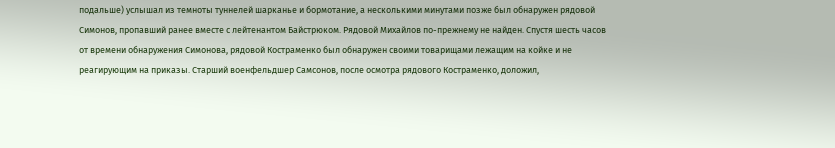подальше) услышал из темноты туннелей шарканье и бормотание, а несколькими минутами позже был обнаружен рядовой Симонов, пропавший ранее вместе с лейтенантом Байстрюком. Рядовой Михайлов по-прежнему не найден. Спустя шесть часов от времени обнаружения Симонова, рядовой Костраменко был обнаружен своими товарищами лежащим на койке и не реагирующим на приказы. Старший военфельдшер Самсонов, после осмотра рядового Костраменко, доложил,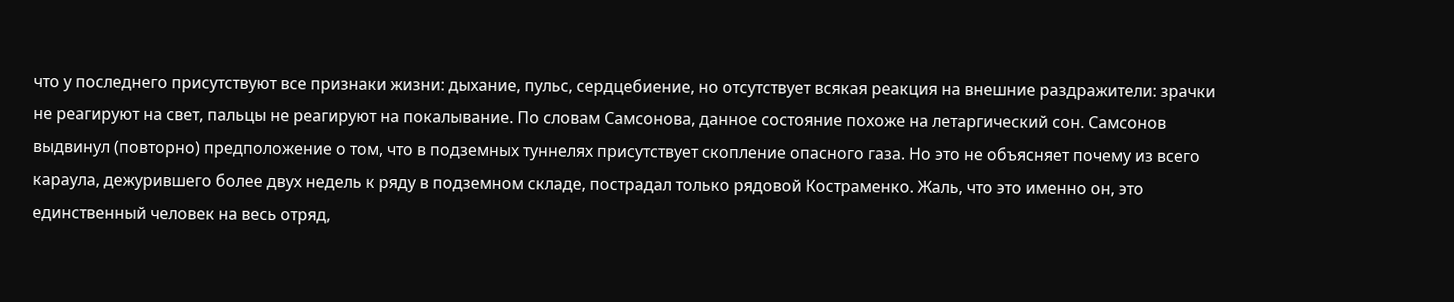что у последнего присутствуют все признаки жизни: дыхание, пульс, сердцебиение, но отсутствует всякая реакция на внешние раздражители: зрачки не реагируют на свет, пальцы не реагируют на покалывание. По словам Самсонова, данное состояние похоже на летаргический сон. Самсонов выдвинул (повторно) предположение о том, что в подземных туннелях присутствует скопление опасного газа. Но это не объясняет почему из всего караула, дежурившего более двух недель к ряду в подземном складе, пострадал только рядовой Костраменко. Жаль, что это именно он, это единственный человек на весь отряд,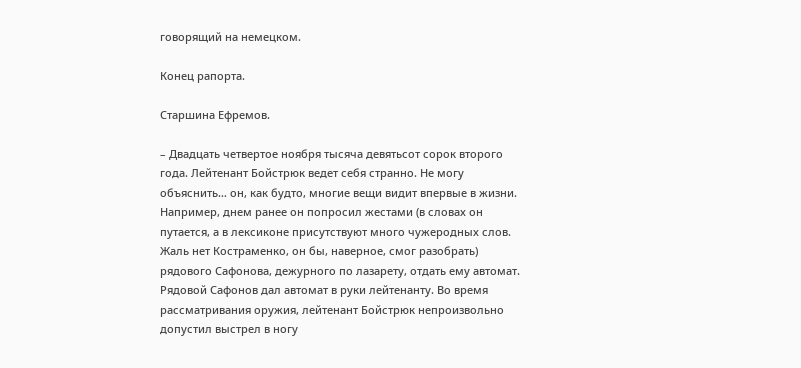говорящий на немецком.

Конец рапорта.

Старшина Ефремов.

– Двадцать четвертое ноября тысяча девятьсот сорок второго года. Лейтенант Бойстрюк ведет себя странно. Не могу объяснить… он, как будто, многие вещи видит впервые в жизни. Например, днем ранее он попросил жестами (в словах он путается, а в лексиконе присутствуют много чужеродных слов. Жаль нет Костраменко, он бы, наверное, смог разобрать) рядового Сафонова, дежурного по лазарету, отдать ему автомат. Рядовой Сафонов дал автомат в руки лейтенанту. Во время рассматривания оружия, лейтенант Бойстрюк непроизвольно допустил выстрел в ногу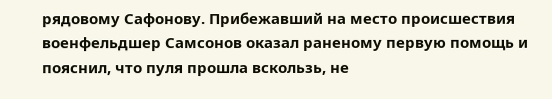рядовому Сафонову. Прибежавший на место происшествия военфельдшер Самсонов оказал раненому первую помощь и пояснил, что пуля прошла вскользь, не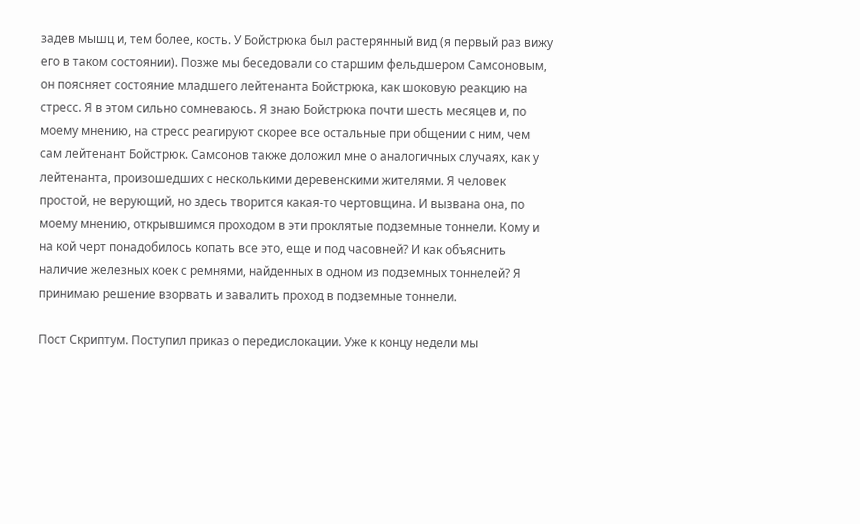задев мышц и, тем более, кость. У Бойстрюка был растерянный вид (я первый раз вижу его в таком состоянии). Позже мы беседовали со старшим фельдшером Самсоновым, он поясняет состояние младшего лейтенанта Бойстрюка, как шоковую реакцию на стресс. Я в этом сильно сомневаюсь. Я знаю Бойстрюка почти шесть месяцев и, по моему мнению, на стресс реагируют скорее все остальные при общении с ним, чем сам лейтенант Бойстрюк. Самсонов также доложил мне о аналогичных случаях, как у лейтенанта, произошедших с несколькими деревенскими жителями. Я человек простой, не верующий, но здесь творится какая-то чертовщина. И вызвана она, по моему мнению, открывшимся проходом в эти проклятые подземные тоннели. Кому и на кой черт понадобилось копать все это, еще и под часовней? И как объяснить наличие железных коек с ремнями, найденных в одном из подземных тоннелей? Я принимаю решение взорвать и завалить проход в подземные тоннели.

Пост Скриптум. Поступил приказ о передислокации. Уже к концу недели мы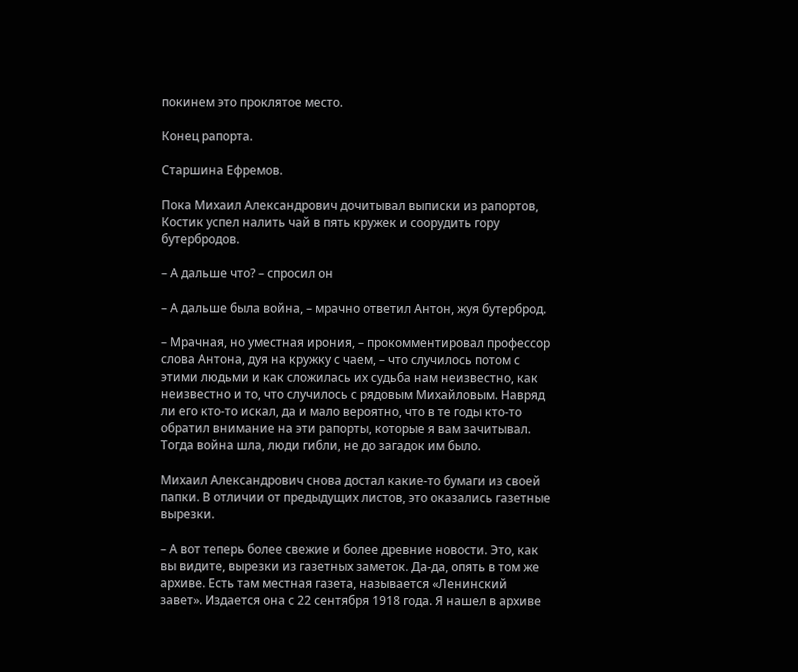покинем это проклятое место.

Конец рапорта.

Старшина Ефремов.

Пока Михаил Александрович дочитывал выписки из рапортов, Костик успел налить чай в пять кружек и соорудить гору бутербродов.

– А дальше что? – спросил он

– А дальше была война, – мрачно ответил Антон, жуя бутерброд.

– Мрачная, но уместная ирония, – прокомментировал профессор слова Антона, дуя на кружку с чаем, – что случилось потом с этими людьми и как сложилась их судьба нам неизвестно, как неизвестно и то, что случилось с рядовым Михайловым. Навряд ли его кто-то искал, да и мало вероятно, что в те годы кто-то обратил внимание на эти рапорты, которые я вам зачитывал. Тогда война шла, люди гибли, не до загадок им было.

Михаил Александрович снова достал какие-то бумаги из своей папки. В отличии от предыдущих листов, это оказались газетные вырезки.

– А вот теперь более свежие и более древние новости. Это, как вы видите, вырезки из газетных заметок. Да-да, опять в том же архиве. Есть там местная газета, называется «Ленинский завет». Издается она с 22 сентября 1918 года. Я нашел в архиве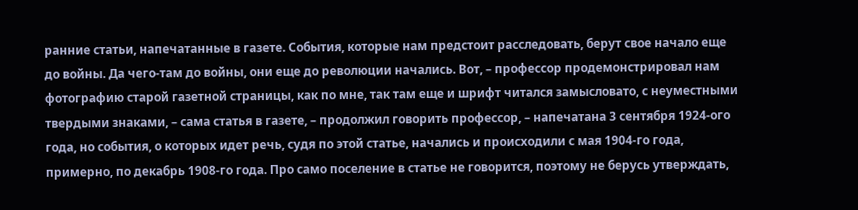ранние статьи, напечатанные в газете. События, которые нам предстоит расследовать, берут свое начало еще до войны. Да чего-там до войны, они еще до революции начались. Вот, – профессор продемонстрировал нам фотографию старой газетной страницы, как по мне, так там еще и шрифт читался замысловато, с неуместными твердыми знаками, – сама статья в газете, – продолжил говорить профессор, – напечатана 3 сентября 1924-ого года, но события, о которых идет речь, судя по этой статье, начались и происходили с мая 1904-го года, примерно, по декабрь 1908-го года. Про само поселение в статье не говорится, поэтому не берусь утверждать,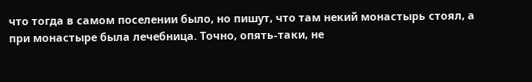что тогда в самом поселении было, но пишут, что там некий монастырь стоял, а при монастыре была лечебница. Точно, опять-таки, не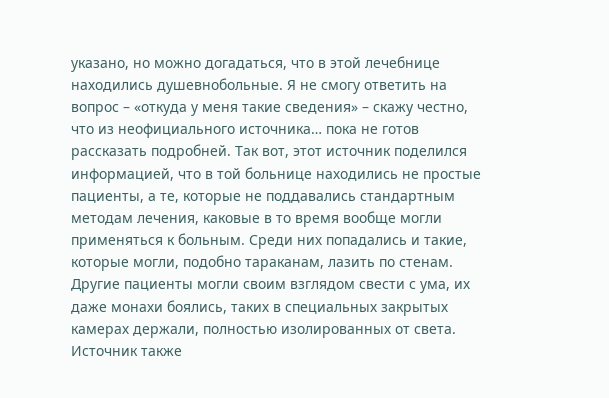указано, но можно догадаться, что в этой лечебнице находились душевнобольные. Я не смогу ответить на вопрос – «откуда у меня такие сведения» – скажу честно, что из неофициального источника… пока не готов рассказать подробней. Так вот, этот источник поделился информацией, что в той больнице находились не простые пациенты, а те, которые не поддавались стандартным методам лечения, каковые в то время вообще могли применяться к больным. Среди них попадались и такие, которые могли, подобно тараканам, лазить по стенам. Другие пациенты могли своим взглядом свести с ума, их даже монахи боялись, таких в специальных закрытых камерах держали, полностью изолированных от света. Источник также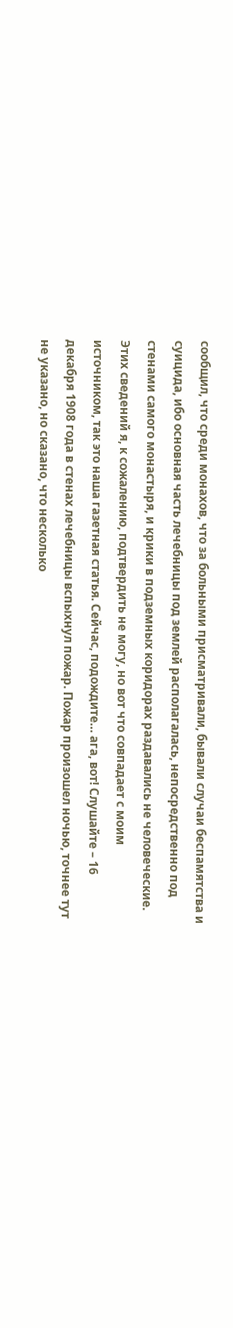сообщил, что среди монахов, что за больными присматривали, бывали случаи беспамятства и суицида, ибо основная часть лечебницы под землей располагалась, непосредственно под стенами самого монастыря, и крики в подземных коридорах раздавались не человеческие. Этих сведений я, к сожалению, подтвердить не могу, но вот что совпадает с моим источником, так это наша газетная статья. Сейчас, подождите… ага, вот! Слушайте – 16 декабря 1908 года в стенах лечебницы вспыхнул пожар. Пожар произошел ночью, точнее тут не указано, но сказано, что несколько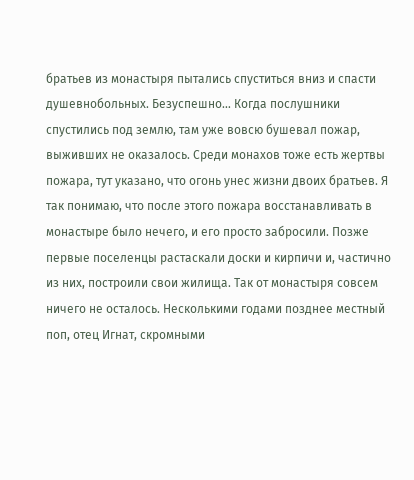братьев из монастыря пытались спуститься вниз и спасти душевнобольных. Безуспешно… Когда послушники спустились под землю, там уже вовсю бушевал пожар, выживших не оказалось. Среди монахов тоже есть жертвы пожара, тут указано, что огонь унес жизни двоих братьев. Я так понимаю, что после этого пожара восстанавливать в монастыре было нечего, и его просто забросили. Позже первые поселенцы растаскали доски и кирпичи и, частично из них, построили свои жилища. Так от монастыря совсем ничего не осталось. Несколькими годами позднее местный поп, отец Игнат, скромными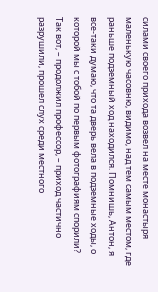силами своего прихода возвел на месте монастыря маленькую часовню, видимо, над тем самым местом, где раньше подземный ход находился. Помнишь, Антон, я все-таки думаю, что та дверь вела в подземные ходы, о которой мы с тобой по первым фотографиям спорили? Так вот, – продолжил профессор, – приход частично разрушили, прошел слух среди местного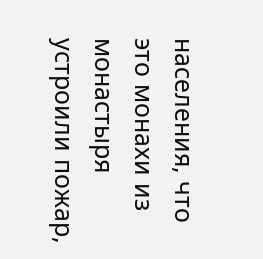населения, что это монахи из монастыря устроили пожар,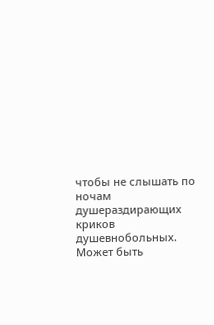чтобы не слышать по ночам душераздирающих криков душевнобольных. Может быть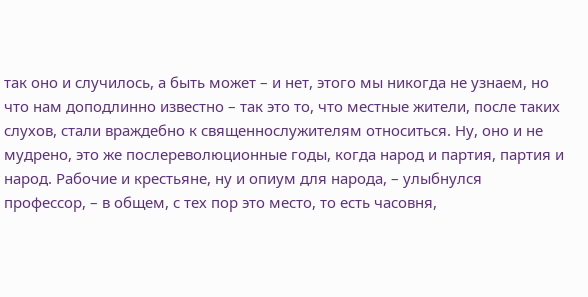так оно и случилось, а быть может – и нет, этого мы никогда не узнаем, но что нам доподлинно известно – так это то, что местные жители, после таких слухов, стали враждебно к священнослужителям относиться. Ну, оно и не мудрено, это же послереволюционные годы, когда народ и партия, партия и народ. Рабочие и крестьяне, ну и опиум для народа, – улыбнулся профессор, – в общем, с тех пор это место, то есть часовня,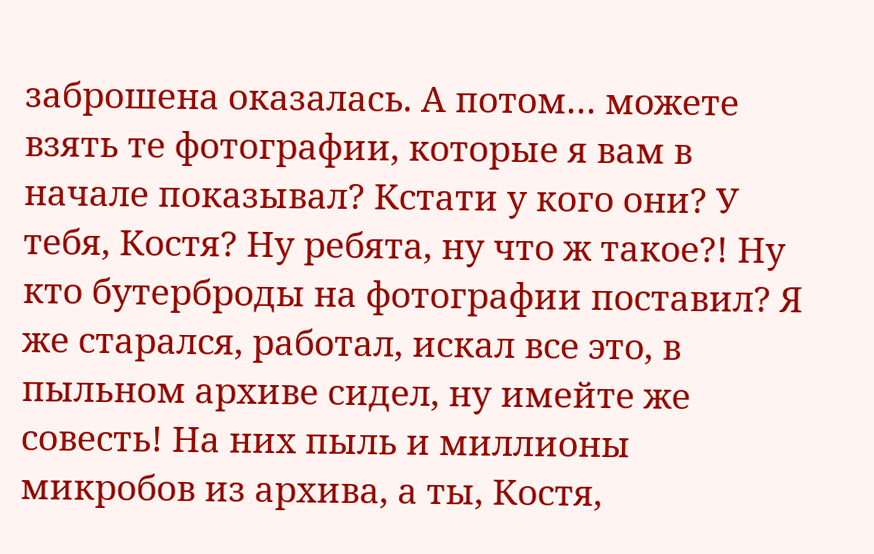заброшена оказалась. А потом… можете взять те фотографии, которые я вам в начале показывал? Кстати у кого они? У тебя, Костя? Ну ребята, ну что ж такое?! Ну кто бутерброды на фотографии поставил? Я же старался, работал, искал все это, в пыльном архиве сидел, ну имейте же совесть! На них пыль и миллионы микробов из архива, а ты, Костя,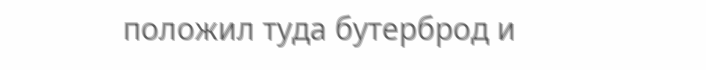положил туда бутерброд и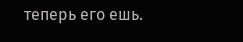теперь его ешь.